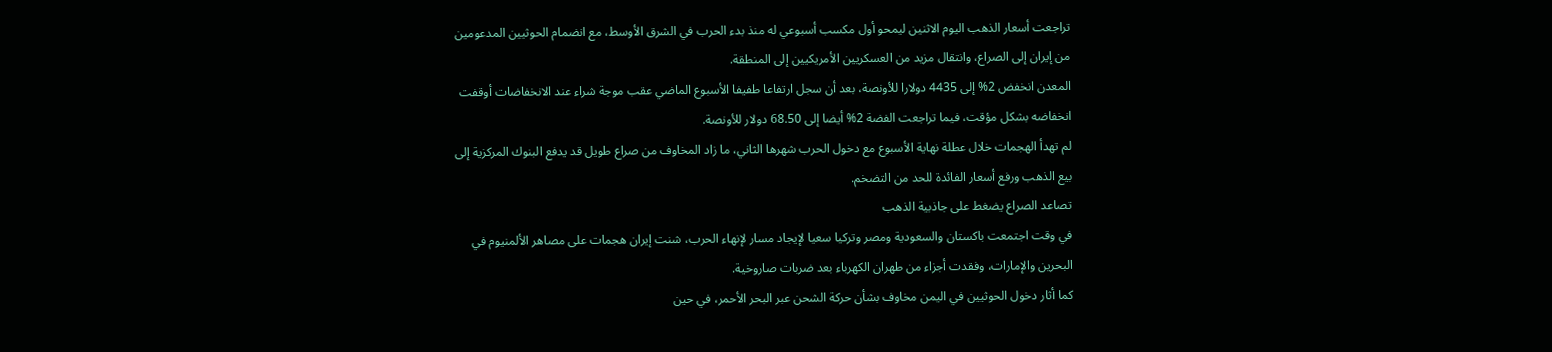تراجعت أسعار الذهب اليوم الاثنين ليمحو أول مكسب أسبوعي له منذ بدء الحرب في الشرق الأوسط، مع انضمام الحوثيين المدعومين من إيران إلى الصراع، وانتقال مزيد من العسكريين الأمريكيين إلى المنطقة.
المعدن انخفض 2% إلى 4435 دولارا للأونصة، بعد أن سجل ارتفاعا طفيفا الأسبوع الماضي عقب موجة شراء عند الانخفاضات أوقفت انخفاضه بشكل مؤقت، فيما تراجعت الفضة 2% أيضا إلى 68.50 دولار للأونصة.
لم تهدأ الهجمات خلال عطلة نهاية الأسبوع مع دخول الحرب شهرها الثاني، ما زاد المخاوف من صراع طويل قد يدفع البنوك المركزية إلى بيع الذهب ورفع أسعار الفائدة للحد من التضخم.
تصاعد الصراع يضغط على جاذبية الذهب
في وقت اجتمعت باكستان والسعودية ومصر وتركيا سعيا لإيجاد مسار لإنهاء الحرب، شنت إيران هجمات على مصاهر الألمنيوم في البحرين والإمارات، وفقدت أجزاء من طهران الكهرباء بعد ضربات صاروخية.
كما أثار دخول الحوثيين في اليمن مخاوف بشأن حركة الشحن عبر البحر الأحمر، في حين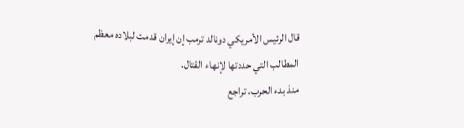قال الرئيس الأمريكي دونالد ترمب إن إيران قدمت لبلاده معظم المطالب التي حددتها لإنهاء القتال.
منذ بدء الحرب، تراجع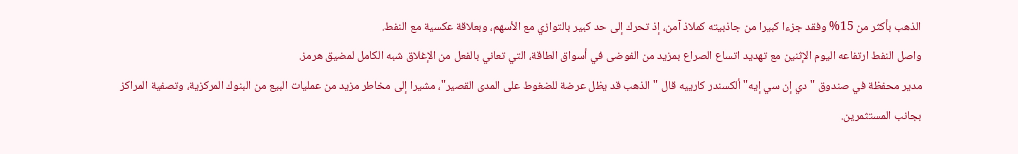الذهب بأكثر من 15% وفقد جزءا كبيرا من جاذبيته كملاذ آمن، إذ تحرك إلى حد كبير بالتوازي مع الأسهم، وبعلاقة عكسية مع النفط.
واصل النفط ارتفاعه اليوم الإثنين مع تهديد اتساع الصراع بمزيد من الفوضى في أسواق الطاقة، التي تعاني بالفعل من الإغلاق شبه الكامل لمضيق هرمز.
مدير محفظة في صندوق "دي إن سي إيه" ألكسندر كارييه قال "الذهب قد يظل عرضة للضغوط على المدى القصير"، مشيرا إلى مخاطر مزيد من عمليات البيع من البنوك المركزية، وتصفية المراكز بجانب المستثمرين.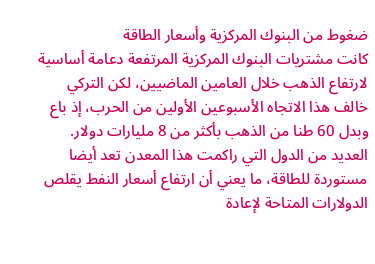ضغوط من البنوك المركزية وأسعار الطاقة
كانت مشتريات البنوك المركزية المرتفعة دعامة أساسية لارتفاع الذهب خلال العامين الماضيين، لكن التركي خالف هذا الاتجاه الأسبوعين الأولين من الحرب، إذ باع وبدل 60 طنا من الذهب بأكثر من 8 مليارات دولار.
العديد من الدول التي راكمت هذا المعدن تعد أيضا مستوردة للطاقة، ما يعني أن ارتفاع أسعار النفط يقلص الدولارات المتاحة لإعادة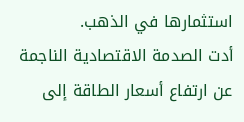استثمارها في الذهب.
أدت الصدمة الاقتصادية الناجمة عن ارتفاع أسعار الطاقة إلى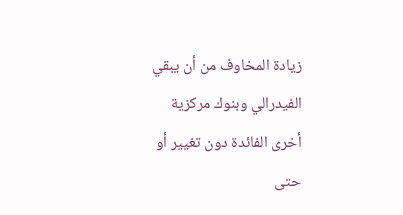زيادة المخاوف من أن يبقي الفيدرالي وبنوك مركزية أخرى الفائدة دون تغيير أو حتى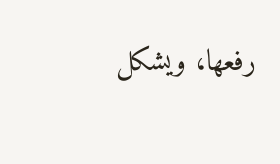رفعها، ويشكل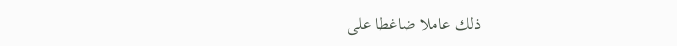ذلك عاملا ضاغطا على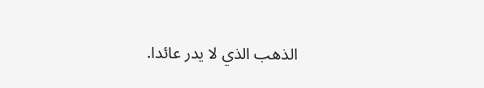الذهب الذي لا يدر عائدا.